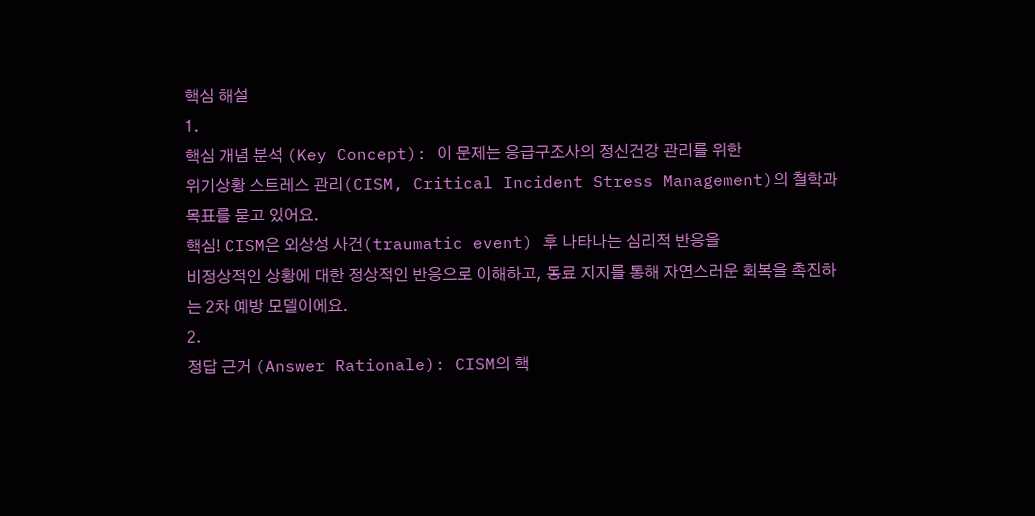핵심 해설
1.
핵심 개념 분석 (Key Concept): 이 문제는 응급구조사의 정신건강 관리를 위한
위기상황 스트레스 관리(CISM, Critical Incident Stress Management)의 철학과 목표를 묻고 있어요.
핵심! CISM은 외상성 사건(traumatic event) 후 나타나는 심리적 반응을
비정상적인 상황에 대한 정상적인 반응으로 이해하고, 동료 지지를 통해 자연스러운 회복을 촉진하는 2차 예방 모델이에요.
2.
정답 근거 (Answer Rationale): CISM의 핵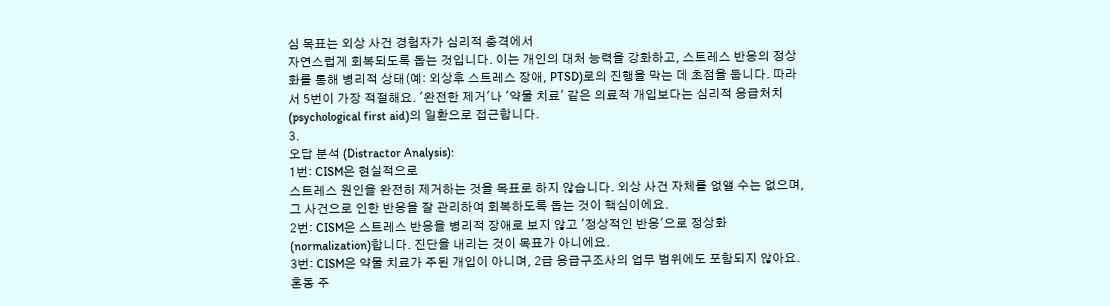심 목표는 외상 사건 경험자가 심리적 충격에서
자연스럽게 회복되도록 돕는 것입니다. 이는 개인의 대처 능력을 강화하고, 스트레스 반응의 정상화를 통해 병리적 상태(예: 외상후 스트레스 장애, PTSD)로의 진행을 막는 데 초점을 둡니다. 따라서 5번이 가장 적절해요. '완전한 제거'나 '약물 치료' 같은 의료적 개입보다는 심리적 응급처치(psychological first aid)의 일환으로 접근합니다.
3.
오답 분석 (Distractor Analysis):
1번: CISM은 현실적으로
스트레스 원인을 완전히 제거하는 것을 목표로 하지 않습니다. 외상 사건 자체를 없앨 수는 없으며, 그 사건으로 인한 반응을 잘 관리하여 회복하도록 돕는 것이 핵심이에요.
2번: CISM은 스트레스 반응을 병리적 장애로 보지 않고 '정상적인 반응'으로 정상화(normalization)합니다. 진단을 내리는 것이 목표가 아니에요.
3번: CISM은 약물 치료가 주된 개입이 아니며, 2급 응급구조사의 업무 범위에도 포함되지 않아요.
혼동 주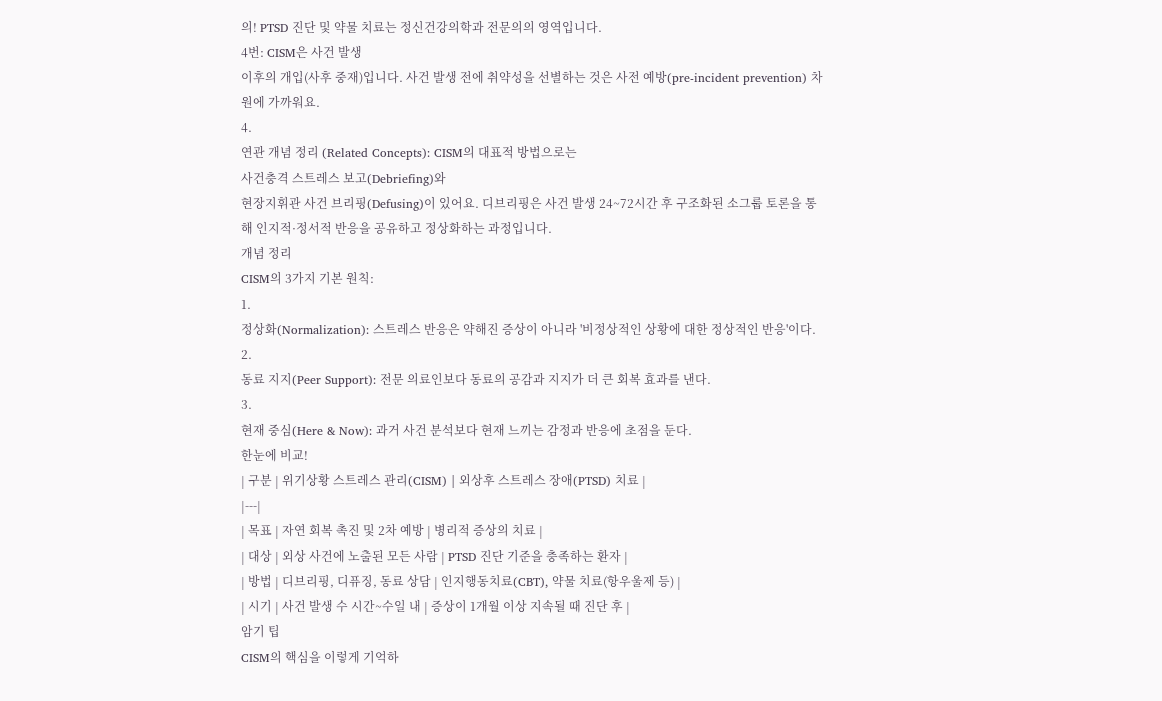의! PTSD 진단 및 약물 치료는 정신건강의학과 전문의의 영역입니다.
4번: CISM은 사건 발생
이후의 개입(사후 중재)입니다. 사건 발생 전에 취약성을 선별하는 것은 사전 예방(pre-incident prevention) 차원에 가까워요.
4.
연관 개념 정리 (Related Concepts): CISM의 대표적 방법으로는
사건충격 스트레스 보고(Debriefing)와
현장지휘관 사건 브리핑(Defusing)이 있어요. 디브리핑은 사건 발생 24~72시간 후 구조화된 소그룹 토론을 통해 인지적·정서적 반응을 공유하고 정상화하는 과정입니다.
개념 정리
CISM의 3가지 기본 원칙:
1.
정상화(Normalization): 스트레스 반응은 약해진 증상이 아니라 '비정상적인 상황에 대한 정상적인 반응'이다.
2.
동료 지지(Peer Support): 전문 의료인보다 동료의 공감과 지지가 더 큰 회복 효과를 낸다.
3.
현재 중심(Here & Now): 과거 사건 분석보다 현재 느끼는 감정과 반응에 초점을 둔다.
한눈에 비교!
| 구분 | 위기상황 스트레스 관리(CISM) | 외상후 스트레스 장애(PTSD) 치료 |
|---|
| 목표 | 자연 회복 촉진 및 2차 예방 | 병리적 증상의 치료 |
| 대상 | 외상 사건에 노출된 모든 사람 | PTSD 진단 기준을 충족하는 환자 |
| 방법 | 디브리핑, 디퓨징, 동료 상담 | 인지행동치료(CBT), 약물 치료(항우울제 등) |
| 시기 | 사건 발생 수 시간~수일 내 | 증상이 1개월 이상 지속될 때 진단 후 |
암기 팁
CISM의 핵심을 이렇게 기억하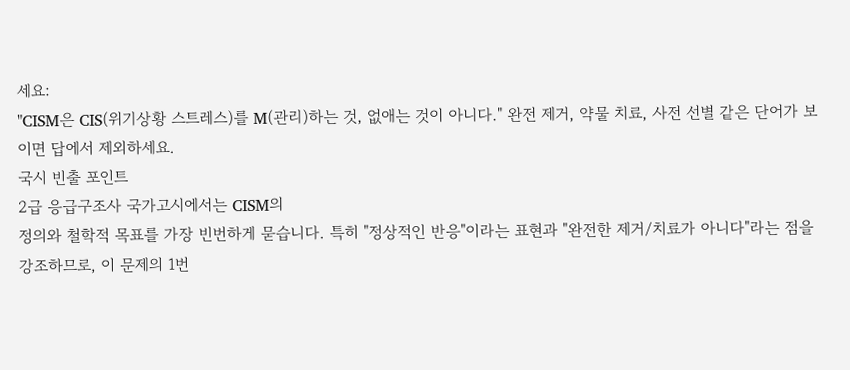세요:
"CISM은 CIS(위기상황 스트레스)를 M(관리)하는 것, 없애는 것이 아니다." 완전 제거, 약물 치료, 사전 선별 같은 단어가 보이면 답에서 제외하세요.
국시 빈출 포인트
2급 응급구조사 국가고시에서는 CISM의
정의와 철학적 목표를 가장 빈번하게 묻습니다. 특히 "정상적인 반응"이라는 표현과 "완전한 제거/치료가 아니다"라는 점을 강조하므로, 이 문제의 1번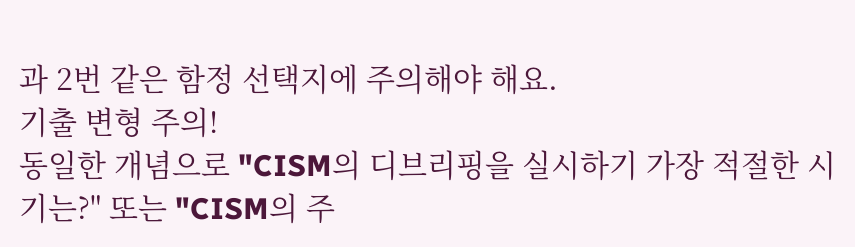과 2번 같은 함정 선택지에 주의해야 해요.
기출 변형 주의!
동일한 개념으로 "CISM의 디브리핑을 실시하기 가장 적절한 시기는?" 또는 "CISM의 주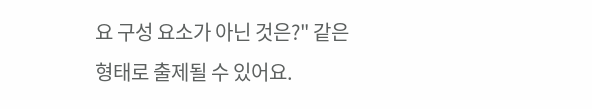요 구성 요소가 아닌 것은?" 같은 형태로 출제될 수 있어요.